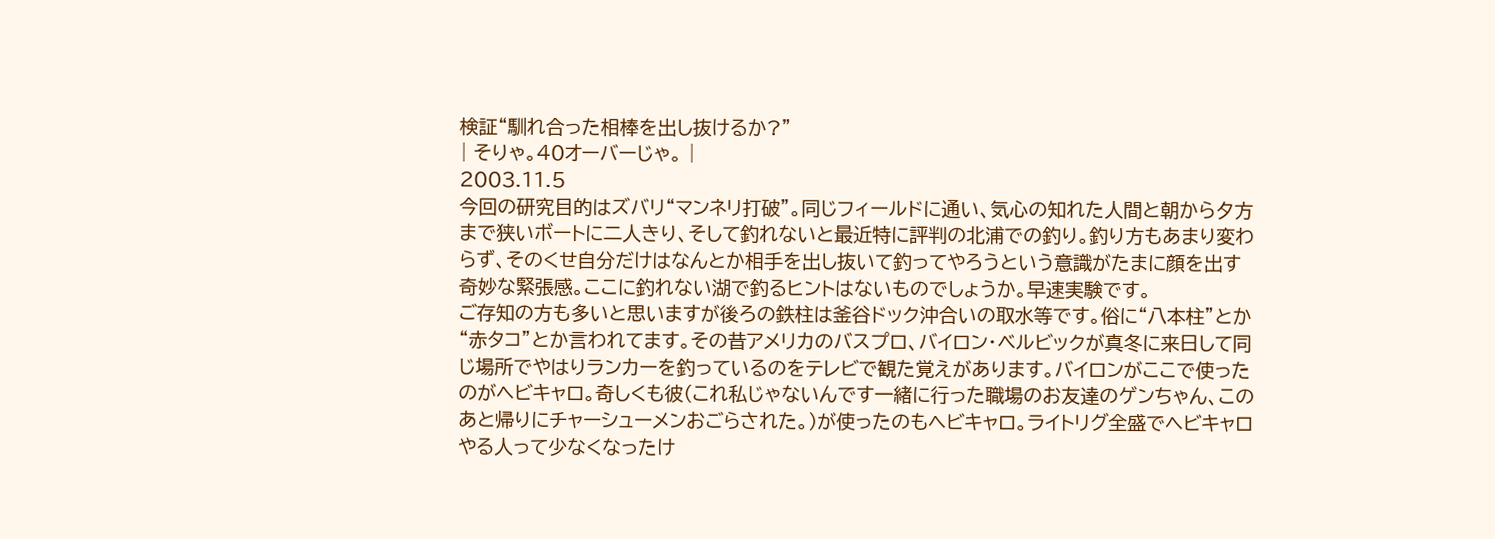検証“馴れ合った相棒を出し抜けるか?”
| そりゃ。40オーバーじゃ。 |
2003.11.5
今回の研究目的はズバリ“マンネリ打破”。同じフィールドに通い、気心の知れた人間と朝から夕方まで狭いボートに二人きり、そして釣れないと最近特に評判の北浦での釣り。釣り方もあまり変わらず、そのくせ自分だけはなんとか相手を出し抜いて釣ってやろうという意識がたまに顔を出す奇妙な緊張感。ここに釣れない湖で釣るヒントはないものでしょうか。早速実験です。
ご存知の方も多いと思いますが後ろの鉄柱は釜谷ドック沖合いの取水等です。俗に“八本柱”とか“赤タコ”とか言われてます。その昔アメリカのバスプロ、バイロン・ベルビックが真冬に来日して同じ場所でやはりランカーを釣っているのをテレビで観た覚えがあります。バイロンがここで使ったのがヘビキャロ。奇しくも彼(これ私じゃないんです一緒に行った職場のお友達のゲンちゃん、このあと帰りにチャーシューメンおごらされた。)が使ったのもヘビキャロ。ライトリグ全盛でヘビキャロやる人って少なくなったけ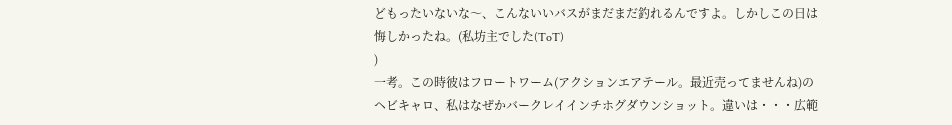どもったいないな〜、こんないいバスがまだまだ釣れるんですよ。しかしこの日は悔しかったね。(私坊主でした(ToT)
)
一考。この時彼はフロートワーム(アクションエアテール。最近売ってませんね)のヘビキャロ、私はなぜかバークレイインチホグダウンショット。違いは・・・広範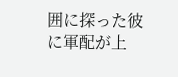囲に探った彼に軍配が上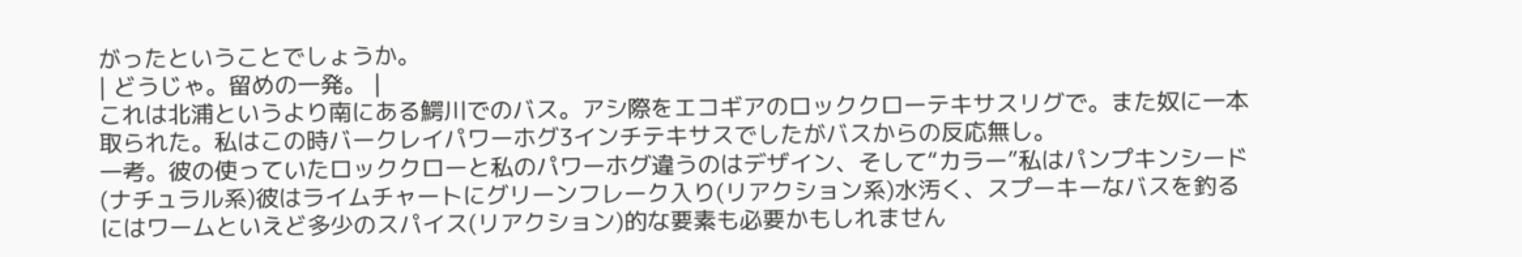がったということでしょうか。
| どうじゃ。留めの一発。 |
これは北浦というより南にある鰐川でのバス。アシ際をエコギアのロッククローテキサスリグで。また奴に一本取られた。私はこの時バークレイパワーホグ3インチテキサスでしたがバスからの反応無し。
一考。彼の使っていたロッククローと私のパワーホグ違うのはデザイン、そして“カラー”私はパンプキンシード(ナチュラル系)彼はライムチャートにグリーンフレーク入り(リアクション系)水汚く、スプーキーなバスを釣るにはワームといえど多少のスパイス(リアクション)的な要素も必要かもしれません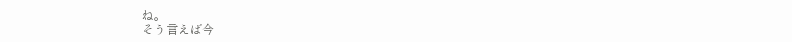ね。
そう言えば今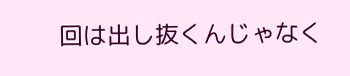回は出し抜くんじゃなく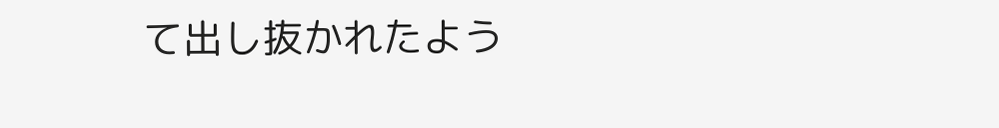て出し抜かれたよう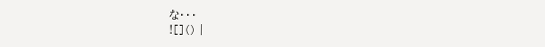な・・・
![]() |